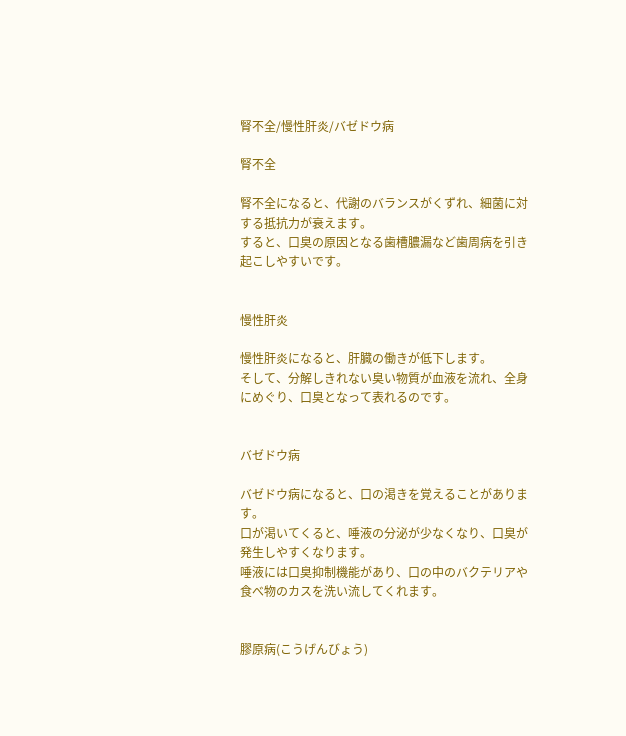腎不全/慢性肝炎/バゼドウ病

腎不全

腎不全になると、代謝のバランスがくずれ、細菌に対する抵抗力が衰えます。
すると、口臭の原因となる歯槽膿漏など歯周病を引き起こしやすいです。


慢性肝炎

慢性肝炎になると、肝臓の働きが低下します。
そして、分解しきれない臭い物質が血液を流れ、全身にめぐり、口臭となって表れるのです。


バゼドウ病

バゼドウ病になると、口の渇きを覚えることがあります。
口が渇いてくると、唾液の分泌が少なくなり、口臭が発生しやすくなります。
唾液には口臭抑制機能があり、口の中のバクテリアや食べ物のカスを洗い流してくれます。


膠原病(こうげんびょう)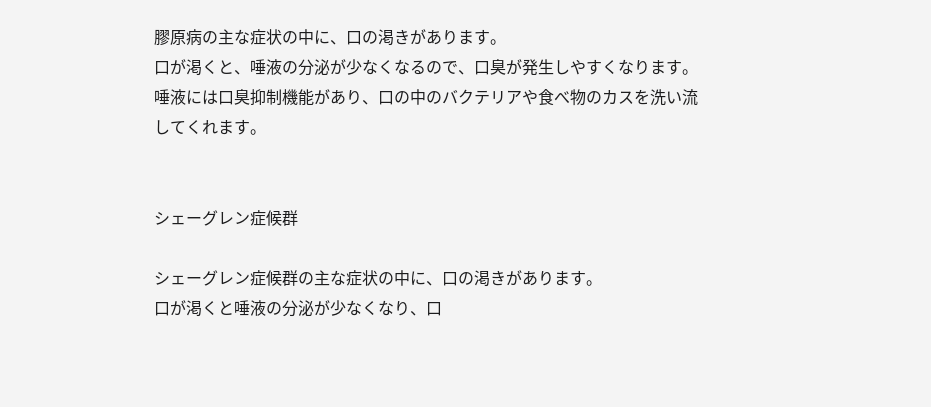膠原病の主な症状の中に、口の渇きがあります。
口が渇くと、唾液の分泌が少なくなるので、口臭が発生しやすくなります。
唾液には口臭抑制機能があり、口の中のバクテリアや食べ物のカスを洗い流してくれます。


シェーグレン症候群

シェーグレン症候群の主な症状の中に、口の渇きがあります。
口が渇くと唾液の分泌が少なくなり、口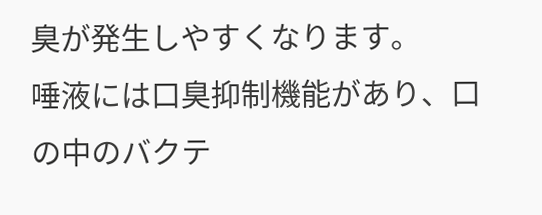臭が発生しやすくなります。
唾液には口臭抑制機能があり、口の中のバクテ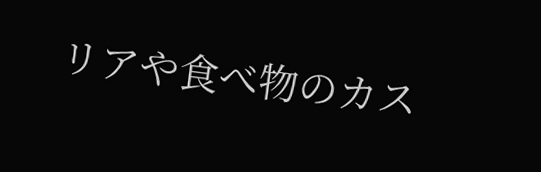リアや食べ物のカス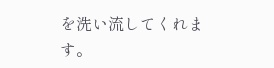を洗い流してくれます。